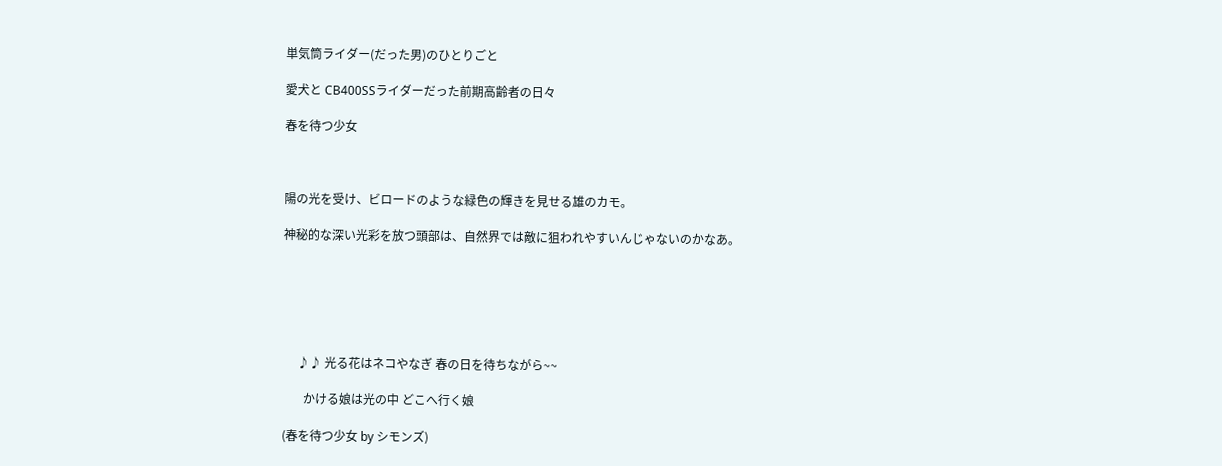単気筒ライダー(だった男)のひとりごと

愛犬と CB400SSライダーだった前期高齢者の日々

春を待つ少女



陽の光を受け、ビロードのような緑色の輝きを見せる雄のカモ。

神秘的な深い光彩を放つ頭部は、自然界では敵に狙われやすいんじゃないのかなあ。






     ♪♪ 光る花はネコやなぎ 春の日を待ちながら~~

       かける娘は光の中 どこへ行く娘

(春を待つ少女 by シモンズ)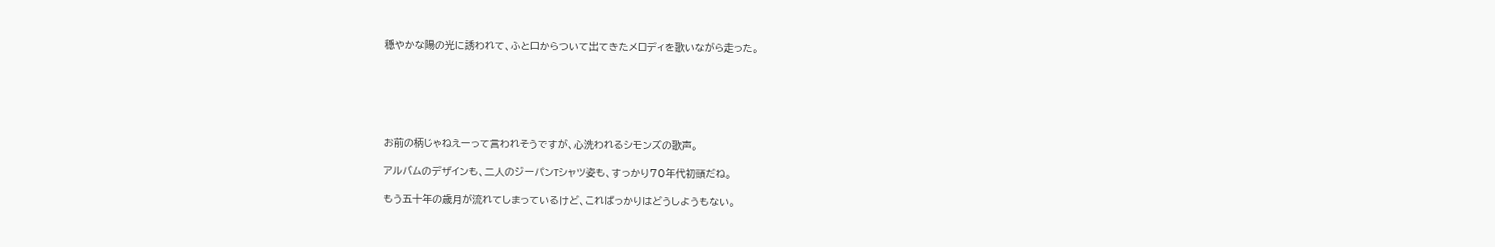穏やかな陽の光に誘われて、ふと口からついて出てきたメロディを歌いながら走った。






お前の柄じゃねえーって言われそうですが、心洗われるシモンズの歌声。

アルバムのデザインも、二人のジーパンTシャツ姿も、すっかり70年代初頭だね。

もう五十年の歳月が流れてしまっているけど、こればっかりはどうしようもない。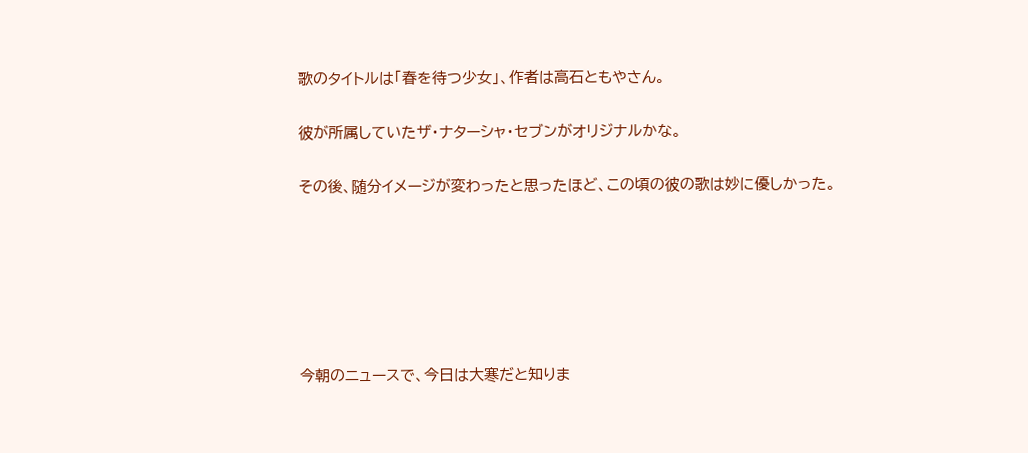歌のタイトルは「春を待つ少女」、作者は高石ともやさん。

彼が所属していたザ・ナターシャ・セブンがオリジナルかな。

その後、随分イメージが変わったと思ったほど、この頃の彼の歌は妙に優しかった。






今朝のニュースで、今日は大寒だと知りま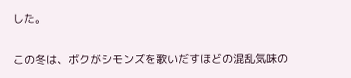した。

この冬は、ボクがシモンズを歌いだすほどの混乱気味の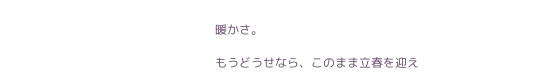暖かさ。

もうどうせなら、このまま立春を迎え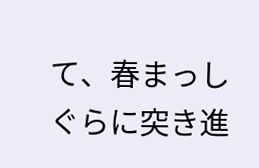て、春まっしぐらに突き進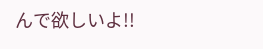んで欲しいよ!!